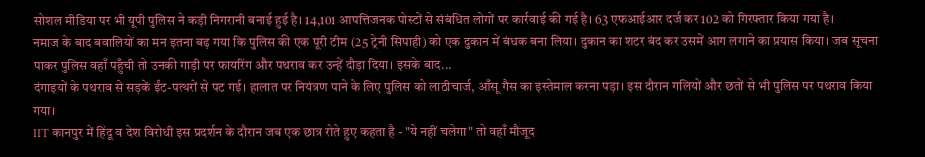सोशल मीडिया पर भी यूपी पुलिस ने कड़ी निगरानी बनाई हुई है। 14,101 आपत्तिजनक पोस्टों से संबंधित लोगों पर कार्रवाई की गई है। 63 एफआईआर दर्ज कर 102 को गिरफ्तार किया गया है।
नमाज के बाद बवालियों का मन इतना बढ़ गया कि पुलिस की एक पूरी टीम (25 ट्रेनी सिपाही) को एक दुकान में बंधक बना लिया। दुकान का शटर बंद कर उसमें आग लगाने का प्रयास किया। जब सूचना पाकर पुलिस वहाँ पहुँची तो उनकी गाड़ी पर फायरिंग और पथराव कर उन्हें दौड़ा दिया। इसके बाद...
दंगाइयों के पथराव से सड़कें ईंट-पत्थरों से पट गई। हालात पर नियंत्रण पाने के लिए पुलिस को लाठीचार्ज, आँसू गैस का इस्तेमाल करना पड़ा। इस दौरान गलियों और छतों से भी पुलिस पर पथराव किया गया।
IIT कानपुर में हिंदू व देश विरोधी इस प्रदर्शन के दौरान जब एक छात्र रोते हुए कहता है - "ये नहीं चलेगा" तो वहाँ मौजूद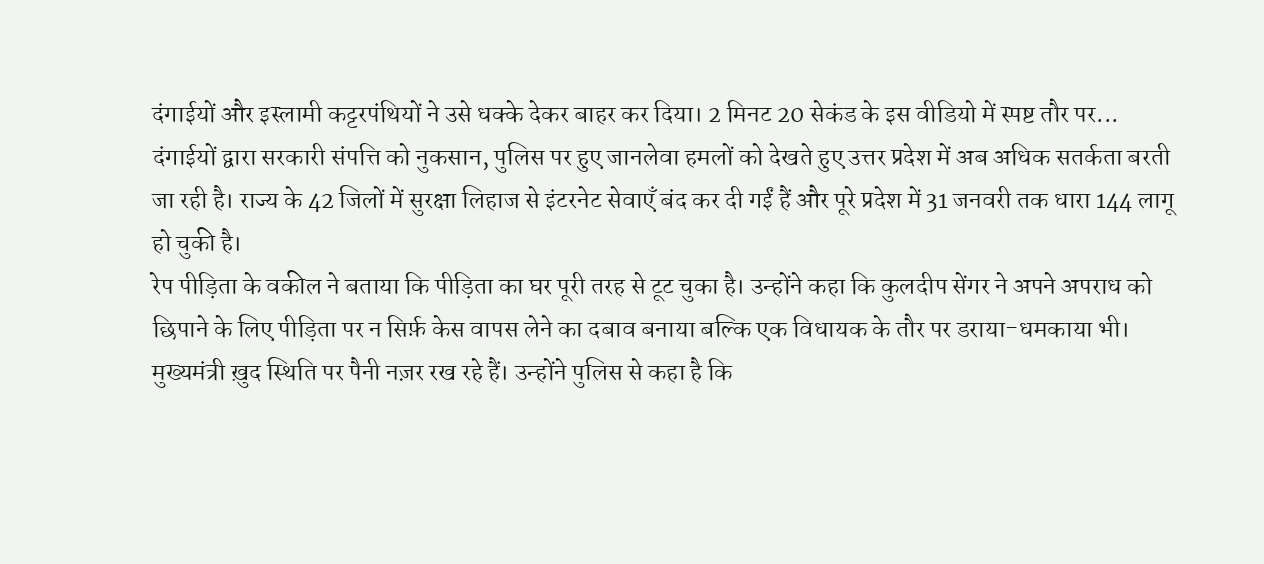दंगाईयों और इस्लामी कट्टरपंथियों ने उसे धक्के देकर बाहर कर दिया। 2 मिनट 20 सेकंड के इस वीडियो में स्पष्ट तौर पर...
दंगाईयों द्वारा सरकारी संपत्ति को नुकसान, पुलिस पर हुए जानलेवा हमलों को देखते हुए उत्तर प्रदेश में अब अधिक सतर्कता बरती जा रही है। राज्य के 42 जिलों में सुरक्षा लिहाज से इंटरनेट सेवाएँ बंद कर दी गईं हैं और पूरे प्रदेश में 31 जनवरी तक धारा 144 लागू हो चुकी है।
रेप पीड़िता के वकील ने बताया कि पीड़िता का घर पूरी तरह से टूट चुका है। उन्होंने कहा कि कुलदीप सेंगर ने अपने अपराध को छिपाने के लिए पीड़िता पर न सिर्फ़ केस वापस लेने का दबाव बनाया बल्कि एक विधायक के तौर पर डराया-धमकाया भी।
मुख्यमंत्री ख़ुद स्थिति पर पैनी नज़र रख रहे हैं। उन्होंने पुलिस से कहा है कि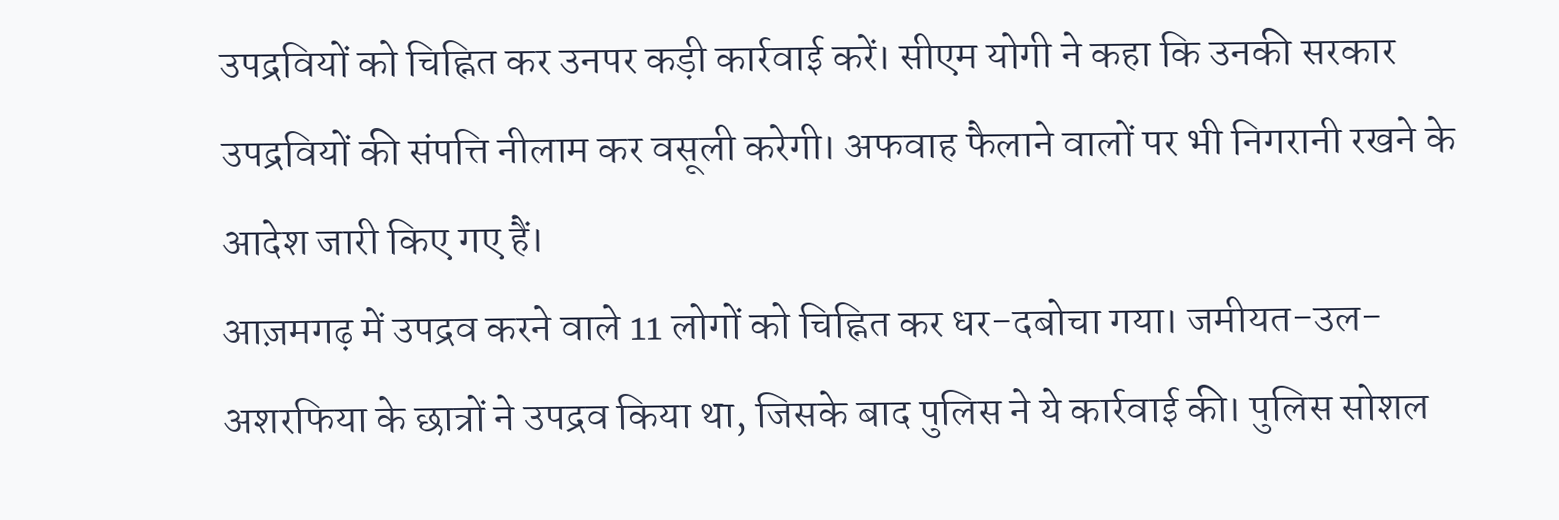उपद्रवियों को चिह्नित कर उनपर कड़ी कार्रवाई करें। सीएम योगी ने कहा कि उनकी सरकार उपद्रवियों की संपत्ति नीलाम कर वसूली करेगी। अफवाह फैलाने वालों पर भी निगरानी रखने के आदेश जारी किए गए हैं।
आज़मगढ़ में उपद्रव करने वाले 11 लोगों को चिह्नित कर धर-दबोचा गया। जमीयत-उल-अशरफिया के छात्रों ने उपद्रव किया था, जिसके बाद पुलिस ने ये कार्रवाई की। पुलिस सोशल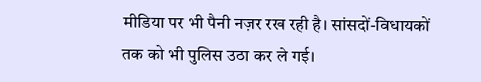मीडिया पर भी पैनी नज़र रख रही है। सांसदों-विधायकों तक को भी पुलिस उठा कर ले गई।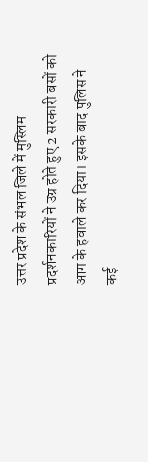उत्तर प्रदेश के संभल जिले में मुस्लिम प्रदर्शनकारियों ने उग्र होते हुए 2 सरकारी बसों को आग के हवाले कर दिया। इसके बाद पुलिस ने कई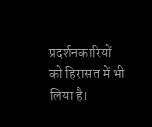प्रदर्शनकारियों को हिरासत में भी लिया है।